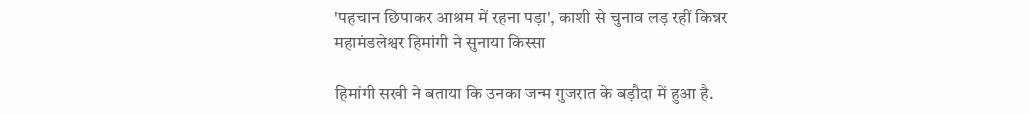'पहचान छिपाकर आश्रम में रहना पड़ा', काशी से चुनाव लड़ रहीं किन्नर महामंडलेश्वर हिमांगी ने सुनाया किस्सा

हिमांगी सखी ने बताया कि उनका जन्म गुजरात के बड़ौदा में हुआ है.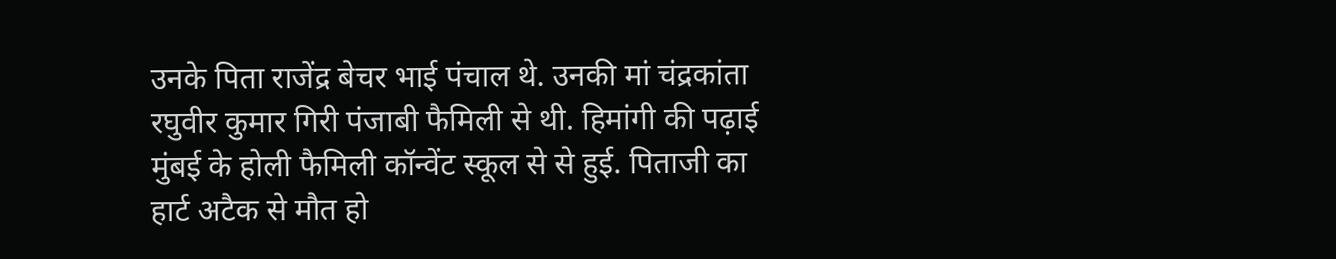उनके पिता राजेंद्र बेचर भाई पंचाल थे. उनकी मां चंद्रकांता रघुवीर कुमार गिरी पंजाबी फैमिली से थी. हिमांगी की पढ़ाई मुंबई के होली फैमिली कॉन्वेंट स्कूल से से हुई. पिताजी का हार्ट अटैक से मौत हो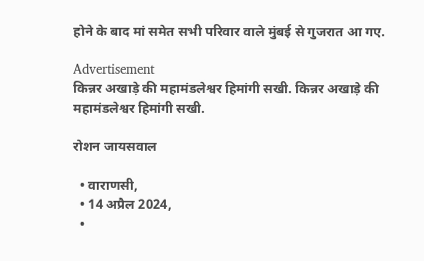होने के बाद मां समेत सभी परिवार वाले मुंबई से गुजरात आ गए.

Advertisement
किन्नर अखाड़े की महामंडलेश्वर हिमांगी सखी. किन्नर अखाड़े की महामंडलेश्वर हिमांगी सखी.

रोशन जायसवाल

  • वाराणसी,
  • 14 अप्रैल 2024,
  •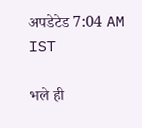अपडेटेड 7:04 AM IST

भले ही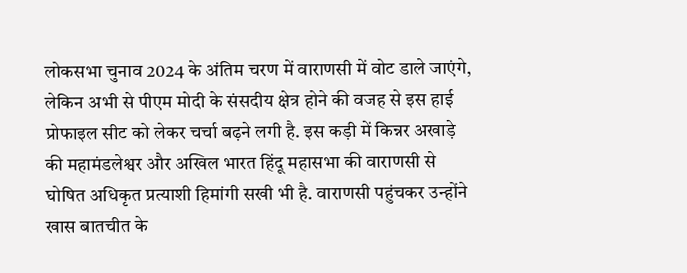लोकसभा चुनाव 2024 के अंतिम चरण में वाराणसी में वोट डाले जाएंगे, लेकिन अभी से पीएम मोदी के संसदीय क्षेत्र होने की वजह से इस हाई प्रोफाइल सीट को लेकर चर्चा बढ़ने लगी है. इस कड़ी में किन्नर अखाड़े की महामंडलेश्वर और अखिल भारत हिंदू महासभा की वाराणसी से घोषित अधिकृत प्रत्याशी हिमांगी सखी भी है. वाराणसी पहुंचकर उन्होंने खास बातचीत के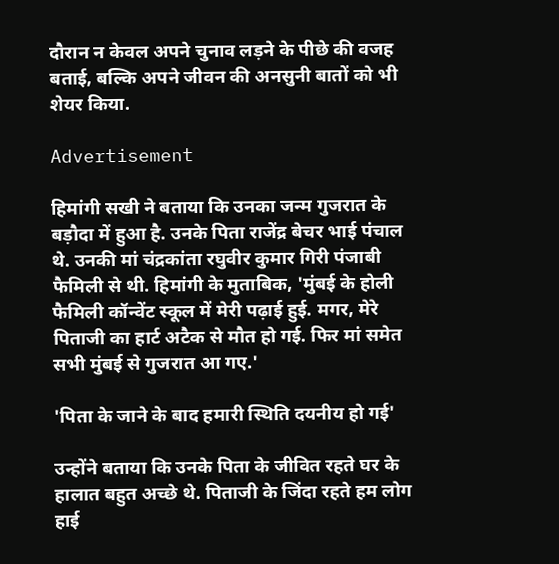दौरान न केवल अपने चुनाव लड़ने के पीछे की वजह बताई, बल्कि अपने जीवन की अनसुनी बातों को भी शेयर किया.

Advertisement

हिमांगी सखी ने बताया कि उनका जन्म गुजरात के बड़ौदा में हुआ है. उनके पिता राजेंद्र बेचर भाई पंचाल थे. उनकी मां चंद्रकांता रघुवीर कुमार गिरी पंजाबी फैमिली से थी. हिमांगी के मुताबिक, 'मुंबई के होली फैमिली कॉन्वेंट स्कूल में मेरी पढ़ाई हुई. मगर, मेरे पिताजी का हार्ट अटैक से मौत हो गई. फिर मां समेत सभी मुंबई से गुजरात आ गए.'

'पिता के जाने के बाद हमारी स्थिति दयनीय हो गई'

उन्होंने बताया कि उनके पिता के जीवित रहते घर के हालात बहुत अच्छे थे. पिताजी के जिंदा रहते हम लोग हाई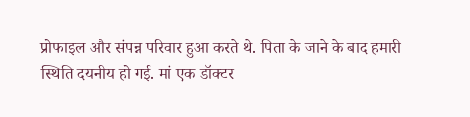प्रोफाइल और संपन्न परिवार हुआ करते थे. पिता के जाने के बाद हमारी स्थिति दयनीय हो गई. मां एक डॉक्टर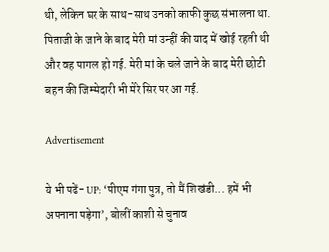थी, लेकिन घर के साथ-साथ उनको काफी कुछ संभालना था. पिताजी के जाने के बाद मेरी मां उन्हीं की याद में खोई रहती थी और वह पागल हो गई. मेरी मां के चले जाने के बाद मेरी छोटी बहन की जिम्मेदारी भी मेरे सिर पर आ गई.

Advertisement

ये भी पढें- UP: ‘पीएम गंगा पुत्र, तो मैं शिखंडी... हमें भी अपनाना पड़ेगा’, बोलीं काशी से चुनाव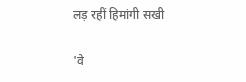लड़ रहीं हिमांगी सखी

'वे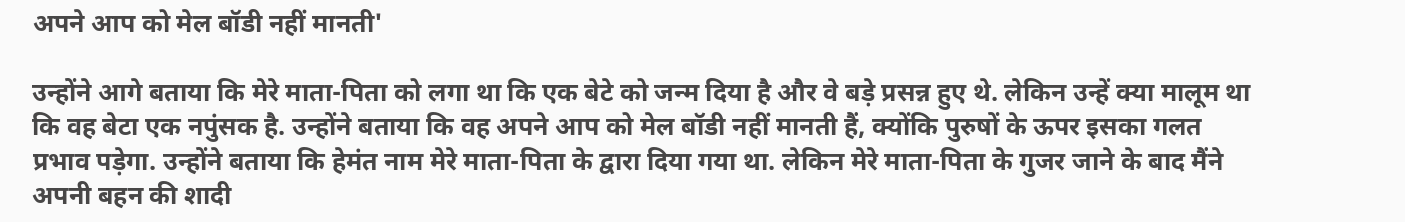अपने आप को मेल बॉडी नहीं मानती'

उन्होंने आगे बताया कि मेरे माता-पिता को लगा था कि एक बेटे को जन्म दिया है और वे बड़े प्रसन्न हुए थे. लेकिन उन्हें क्या मालूम था कि वह बेटा एक नपुंसक है. उन्होंने बताया कि वह अपने आप को मेल बॉडी नहीं मानती हैं, क्योंकि पुरुषों के ऊपर इसका गलत प्रभाव पड़ेगा. उन्होंने बताया कि हेमंत नाम मेरे माता-पिता के द्वारा दिया गया था. लेकिन मेरे माता-पिता के गुजर जाने के बाद मैंने अपनी बहन की शादी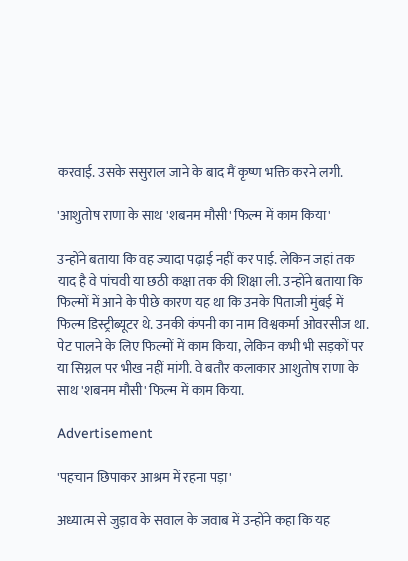करवाई. उसके ससुराल जाने के बाद मैं कृष्ण भक्ति करने लगी.

'आशुतोष राणा के साथ 'शबनम मौसी' फिल्म में काम किया'

उन्होंने बताया कि वह ज्यादा पढ़ाई नहीं कर पाई. लेकिन जहां तक याद है वे पांचवी या छठी कक्षा तक की शिक्षा ली. उन्होंने बताया कि फिल्मों में आने के पीछे कारण यह था कि उनके पिताजी मुंबई में फिल्म डिस्ट्रीब्यूटर थे. उनकी कंपनी का नाम विश्वकर्मा ओवरसीज था. पेट पालने के लिए फिल्मों में काम किया, लेकिन कभी भी सड़कों पर या सिग्नल पर भीख नहीं मांगी. वे बतौर कलाकार आशुतोष राणा के साथ 'शबनम मौसी' फिल्म में काम किया.

Advertisement

'पहचान छिपाकर आश्रम में रहना पड़ा'

अध्यात्म से जुड़ाव के सवाल के जवाब में उन्होंने कहा कि यह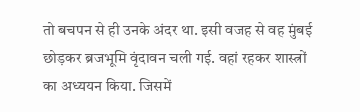तो बचपन से ही उनके अंदर था. इसी वजह से वह मुंबई छोड़कर ब्रजभूमि वृंदावन चली गई. वहां रहकर शास्त्रों का अध्ययन किया. जिसमें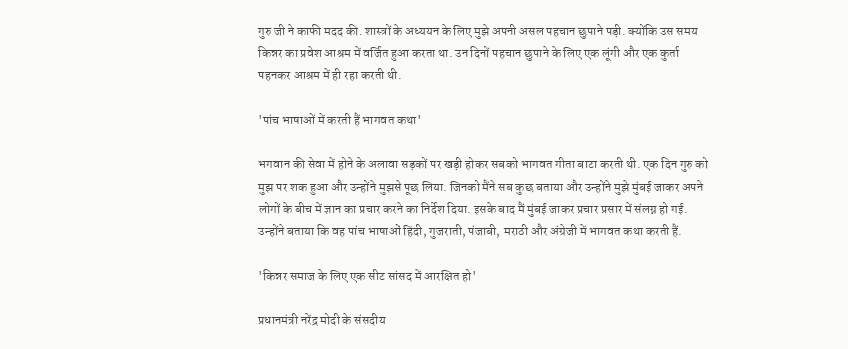गुरु जी ने काफी मदद की. शास्त्रों के अध्ययन के लिए मुझे अपनी असल पहचान छुपाने पड़ी. क्योंकि उस समय किन्नर का प्रवेश आश्रम में वर्जित हुआ करता था. उन दिनों पहचान छुपाने के लिए एक लूंगी और एक कुर्ता पहनकर आश्रम में ही रहा करती थी.

'पांच भाषाओं में करती हैं भागवत कथा'

भगवान की सेवा में होने के अलावा सड़कों पर खड़ी होकर सबको भागवत गीता बाटा करती थी. एक दिन गुरु को मुझ पर शक हुआ और उन्होंने मुझसे पूछ लिया. जिनको मैंने सब कुछ बताया और उन्होंने मुझे मुंबई जाकर अपने लोगों के बीच में ज्ञान का प्रचार करने का निर्देश दिया. इसके बाद मैं मुंबई जाकर प्रचार प्रसार में संलग्न हो गई. उन्होंने बताया कि वह पांच भाषाओं हिंदी, गुजराती, पंजाबी, मराठी और अंग्रेजी में भागवत कथा करती हैं.

'किन्नर समाज के लिए एक सीट सांसद में आरक्षित हो'

प्रधानमंत्री नरेंद्र मोदी के संसदीय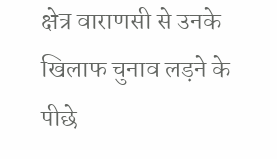क्षेत्र वाराणसी से उनके खिलाफ चुनाव लड़ने के पीछे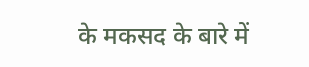के मकसद के बारे में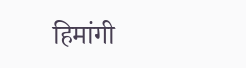हिमांगी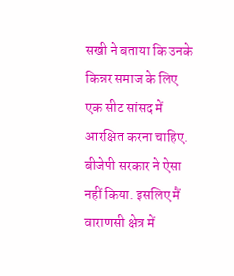सखी ने बताया कि उनके किन्नर समाज के लिए एक सीट सांसद में आरक्षित करना चाहिए. बीजेपी सरकार ने ऐसा नहीं किया. इसलिए मैं वाराणसी क्षेत्र में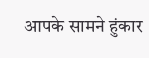आपके सामने हुंकार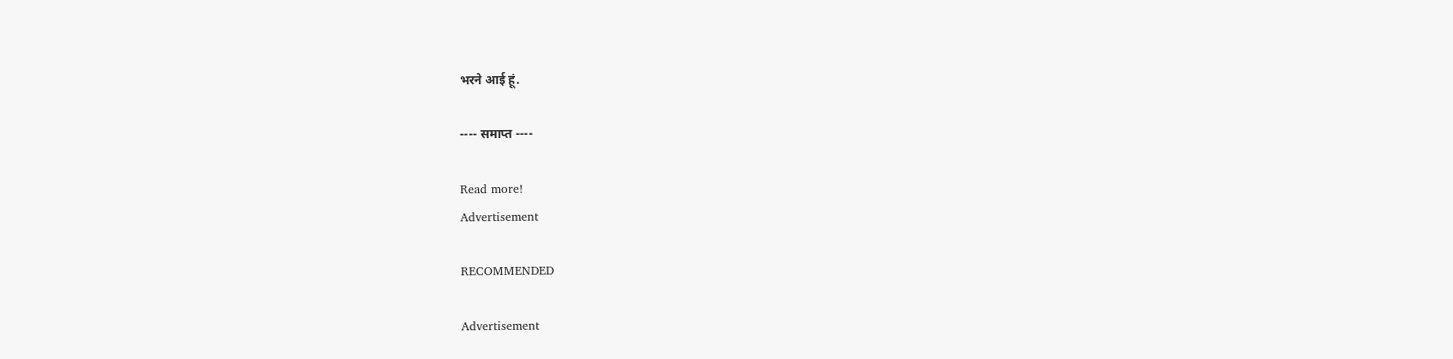भरने आई हूं.

---- समाप्त ----

Read more!
Advertisement

RECOMMENDED

Advertisement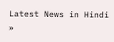Latest News in Hindi »